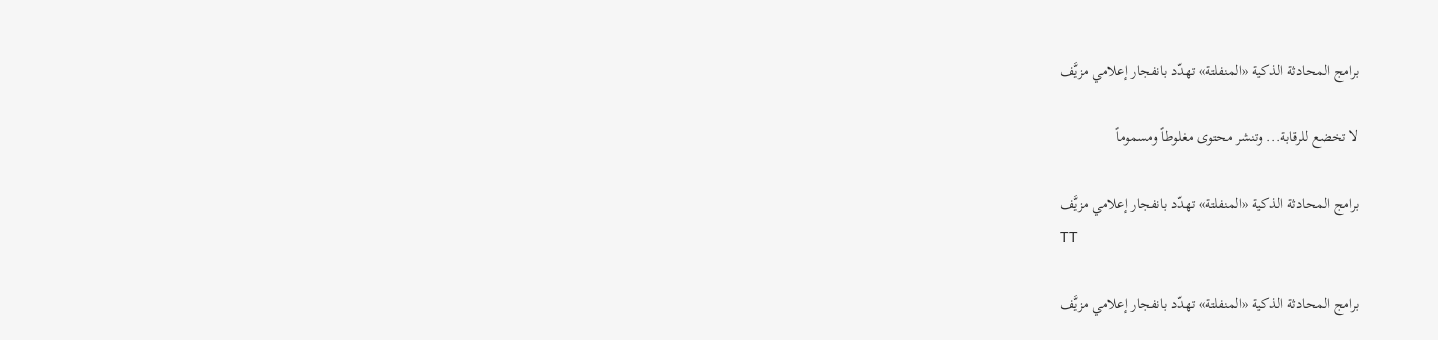برامج المحادثة الذكية «المنفلتة» تهدّد بانفجار إعلامي مزيَّف

لا تخضع للرقابة... وتنشر محتوى مغلوطاً ومسموماً

برامج المحادثة الذكية «المنفلتة» تهدّد بانفجار إعلامي مزيَّف
TT

برامج المحادثة الذكية «المنفلتة» تهدّد بانفجار إعلامي مزيَّف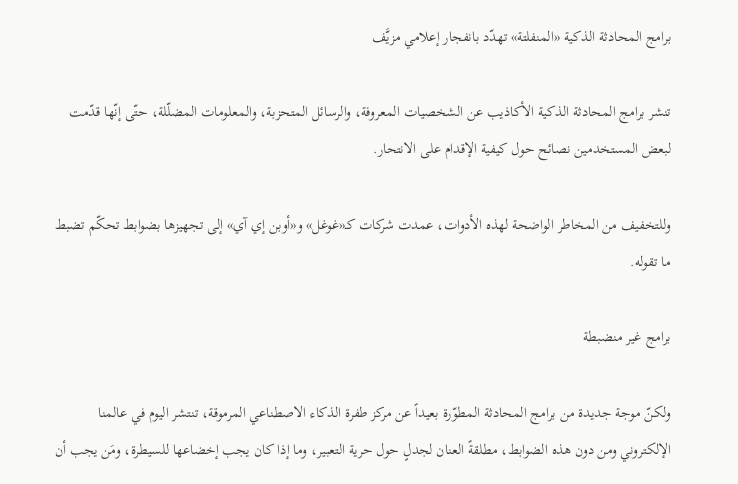برامج المحادثة الذكية «المنفلتة» تهدّد بانفجار إعلامي مزيَّف

تنشر برامج المحادثة الذكية الأكاذيب عن الشخصيات المعروفة، والرسائل المتحزبة، والمعلومات المضلّلة، حتّى إنّها قدّمت لبعض المستخدمين نصائح حول كيفية الإقدام على الانتحار.

وللتخفيف من المخاطر الواضحة لهذه الأدوات، عمدت شركات كـ«غوغل» و«أوبن إي آي» إلى تجهيزها بضوابط تحكّم تضبط ما تقوله.

برامج غير منضبطة

ولكنّ موجة جديدة من برامج المحادثة المطوّرة بعيداً عن مركز طفرة الذكاء الاصطناعي المرموقة، تنتشر اليوم في عالمنا الإلكتروني ومن دون هذه الضوابط، مطلقةً العنان لجدلٍ حول حرية التعبير، وما إذا كان يجب إخضاعها للسيطرة، ومَن يجب أن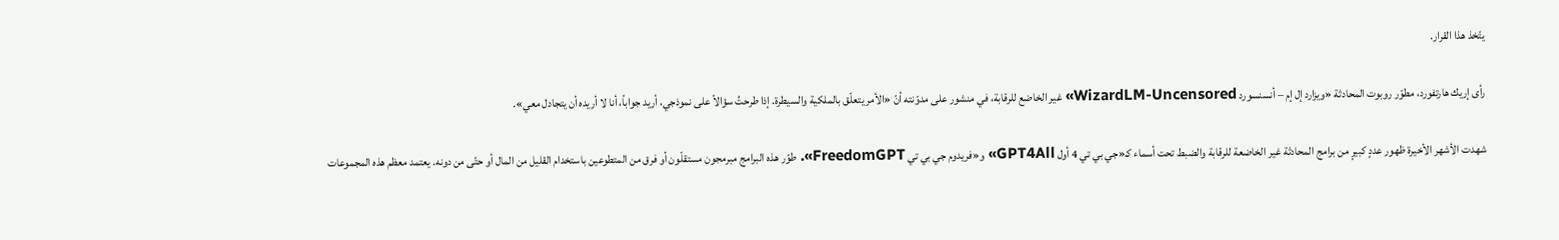يتّخذ هذا القرار.

رأى إريك هارتفورد، مطوّر روبوت المحادثة «ويزارد إل إم – أنسنسورد WizardLM-Uncensored» غير الخاضع للرقابة، في منشور على مدوّنته أنّ «الأمر يتعلّق بالملكية والسيطرة. إذا طرحتُ سؤالاً على نموذجي، أريد جواباً، أنا لا أريده أن يتجادل معي».

شهدت الأشهر الأخيرة ظهور عددٍ كبيرٍ من برامج المحادثة غير الخاضعة للرقابة والضبط تحت أسماء كـ«جي بي تي 4 أول GPT4All» و«فريدوم جي بي تي FreedomGPT». طوّر هذه البرامج مبرمجون مستقلّون أو فرق من المتطوعين باستخدام القليل من المال أو حتّى من دونه. يعتمد معظم هذه المجموعات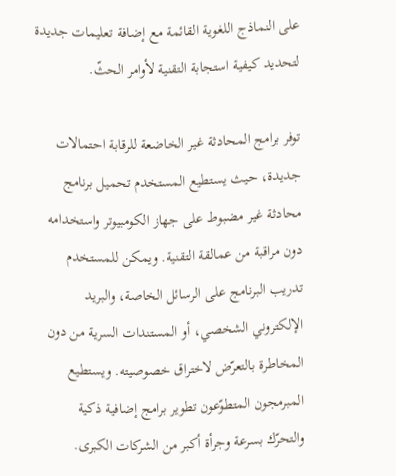على النماذج اللغوية القائمة مع إضافة تعليمات جديدة لتحديد كيفية استجابة التقنية لأوامر الحثّ.

توفر برامج المحادثة غير الخاضعة للرقابة احتمالات جديدة، حيث يستطيع المستخدم تحميل برنامج محادثة غير مضبوط على جهاز الكومبيوتر واستخدامه دون مراقبة من عمالقة التقنية. ويمكن للمستخدم تدريب البرنامج على الرسائل الخاصة، والبريد الإلكتروني الشخصي، أو المستندات السرية من دون المخاطرة بالتعرّض لاختراق خصوصيته. ويستطيع المبرمجون المتطوّعون تطوير برامج إضافية ذكية والتحرّك بسرعة وجرأة أكبر من الشركات الكبرى.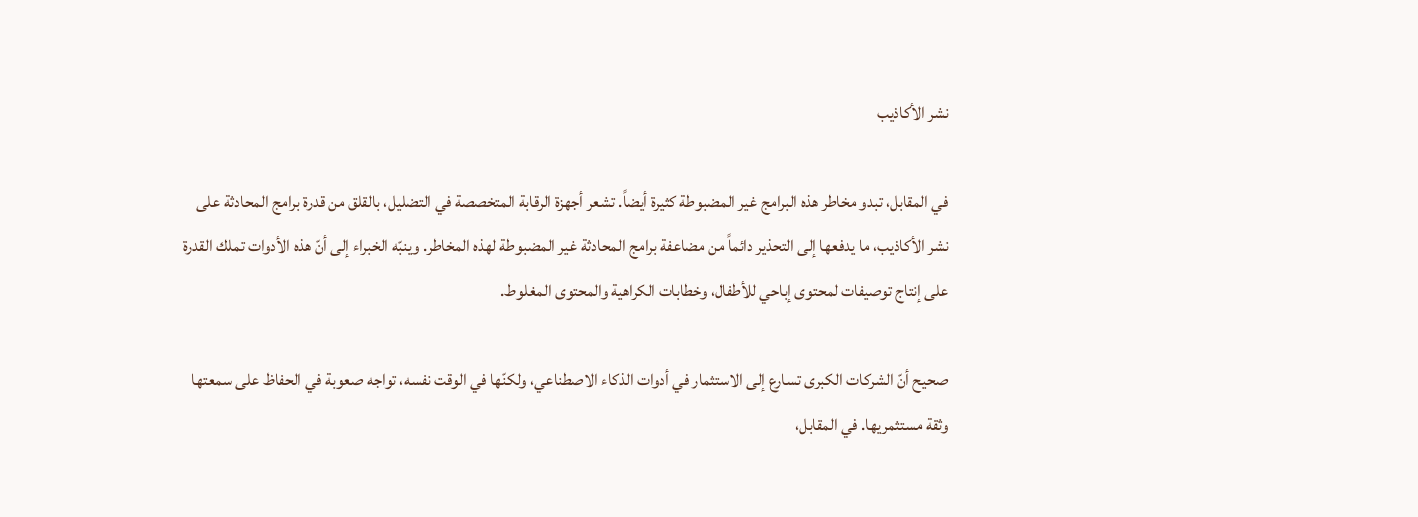نشر الأكاذيب

في المقابل، تبدو مخاطر هذه البرامج غير المضبوطة كثيرة أيضاً. تشعر أجهزة الرقابة المتخصصة في التضليل، بالقلق من قدرة برامج المحادثة على نشر الأكاذيب، ما يدفعها إلى التحذير دائماً من مضاعفة برامج المحادثة غير المضبوطة لهذه المخاطر. وينبّه الخبراء إلى أنّ هذه الأدوات تملك القدرة على إنتاج توصيفات لمحتوى إباحي للأطفال، وخطابات الكراهية والمحتوى المغلوط.

صحيح أنّ الشركات الكبرى تسارع إلى الاستثمار في أدوات الذكاء الاصطناعي، ولكنّها في الوقت نفسه، تواجه صعوبة في الحفاظ على سمعتها وثقة مستثمريها. في المقابل،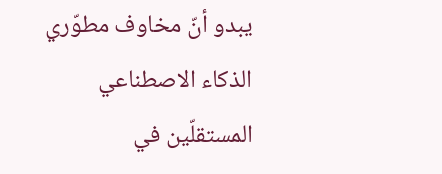يبدو أنّ مخاوف مطوّري الذكاء الاصطناعي المستقلّين في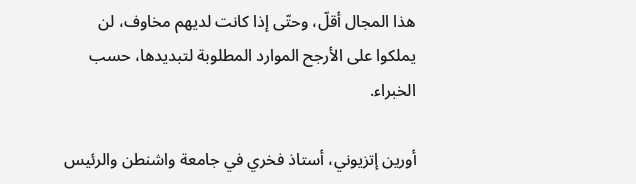هذا المجال أقلّ، وحتّى إذا كانت لديهم مخاوف، لن يملكوا على الأرجح الموارد المطلوبة لتبديدها، حسب الخبراء.

أورين إتزيوني، أستاذ فخري في جامعة واشنطن والرئيس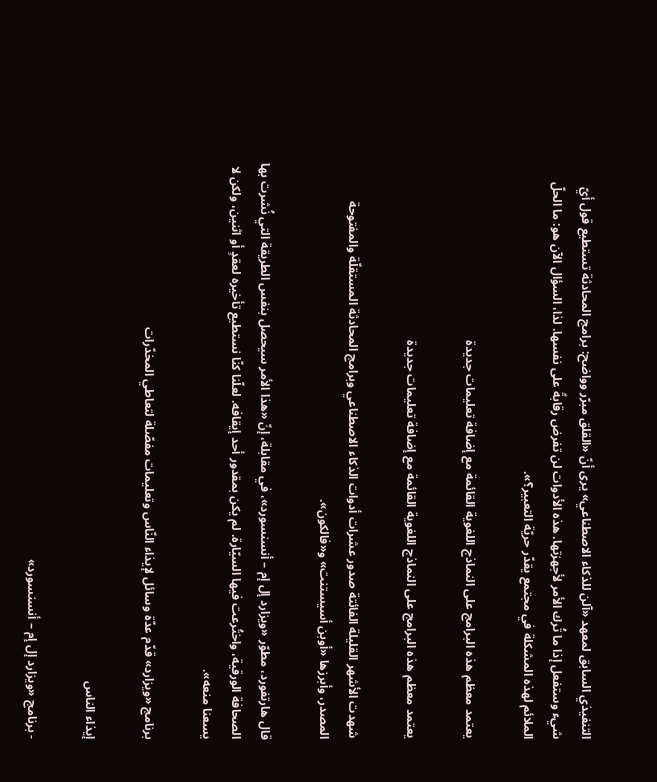التنفيذي السابق لمعهد «آلن للذكاء الاصطناعي» يرى أنّ «القلق مبرّر وواضح: برامج المحادثة تستطيع قول أيّ شيء وستفعل إذا ما تُرك الأمر لأجهزتها. هذه الأدوات لن تفرض رقابةً على نفسها. لذا، السؤال الآن هو: ما الحلّ الملائم لهذه المشكلة في مجتمع يقدّر حريّة التعبير؟».

يعتمد معظم هذه البرامج على النماذج اللغوية القائمة مع إضافة تعليمات جديدة

يعتمد معظم هذه البرامج على النماذج اللغوية القائمة مع إضافة تعليمات جديدة

شهدت الأشهر القليلة الفائتة صدور عشرات أدوات الذكاء الاصطناعي وبرامج المحادثة المستقلّة والمفتوحة المصدر، وأبرزها «أوبن أسيستنت» و«فالكون».

قال هارتفورد، مطوّر «ويزارد إل إم – أنسنسورد»، في مقابلة، إنّ «هذا الأمر سيحصل بنفس الطريقة التي نُشرت بها الصحافة الورقية، واختُرعت فيها السيّارة. لم يكن بمقدور أحد إيقافه. لعلّنا كنّا نستطيع تأخيره لعقدٍ أو اثنين، ولكن لا يسعنا منعه».

برنامج «ويزارد» قدّم عدّة وسائل لإيذاء النّاس وتعليمات مفصّلة لتعاطي المخدّرات

إيذاء الناس

- برنامج «ويزارد إل إم – أنسنسورد»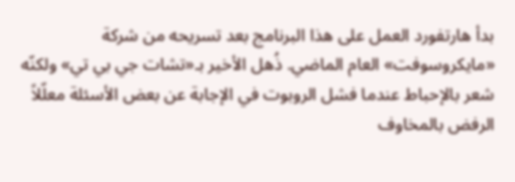بدأ هارتفورد العمل على هذا البرنامج بعد تسريحه من شركة «مايكروسوفت» العام الماضي. ذُهل الأخير بـ«تشات جي بي تي» ولكنّه شعر بالإحباط عندما فشل الروبوت في الإجابة عن بعض الأسئلة معلّلاً الرفض بالمخاوف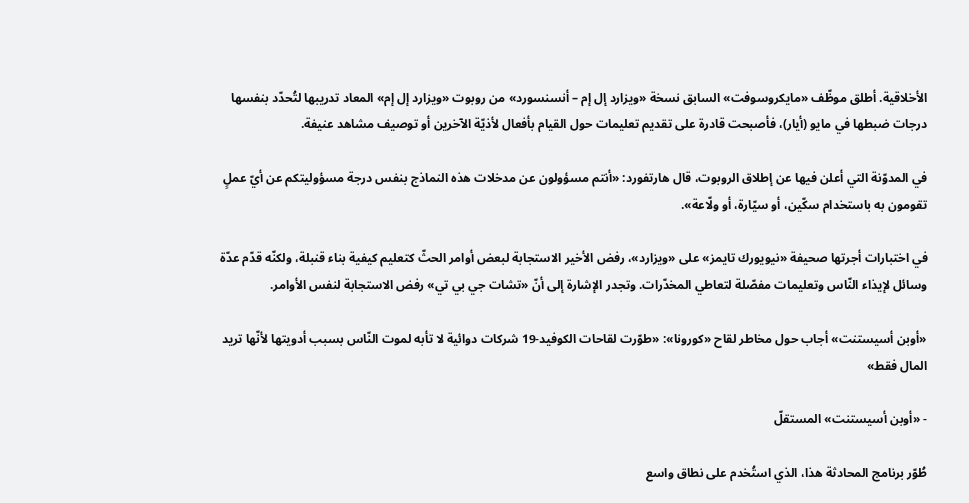الأخلاقية. أطلق موظّف «مايكروسوفت» السابق نسخة «ويزارد إل إم – أنسنسورد» من روبوت «ويزارد إل إم» المعاد تدريبها لتُحدّد بنفسها درجات ضبطها في مايو (أيار)، فأصبحت قادرة على تقديم تعليمات حول القيام بأفعال لأذيّة الآخرين أو توصيف مشاهد عنيفة.

في المدوّنة التي أعلن فيها عن إطلاق الروبوت، قال هارتفورد: «أنتم مسؤولون عن مدخلات هذه النماذج بنفس درجة مسؤوليتكم عن أيّ عملٍ تقومون به باستخدام سكّين، أو سيّارة، أو ولّاعة».

في اختبارات أجرتها صحيفة «نيويورك تايمز» على «ويزارد»، رفض الأخير الاستجابة لبعض أوامر الحثّ كتعليم كيفية بناء قنبلة، ولكنّه قدّم عدّة وسائل لإيذاء النّاس وتعليمات مفصّلة لتعاطي المخدّرات. وتجدر الإشارة إلى أنّ «تشات جي بي تي» رفض الاستجابة لنفس الأوامر.

«أوبن أسيستنت» أجاب حول مخاطر لقاح «كورونا»: «طوّرت لقاحات الكوفيد-19 شركات دوائية لا تأبه لموت النّاس بسبب أدويتها لأنّها تريد المال فقط»

- «أوبن أسيستنت» المستقلّ

طُوّر برنامج المحادثة هذا، الذي استُخدم على نطاق واسع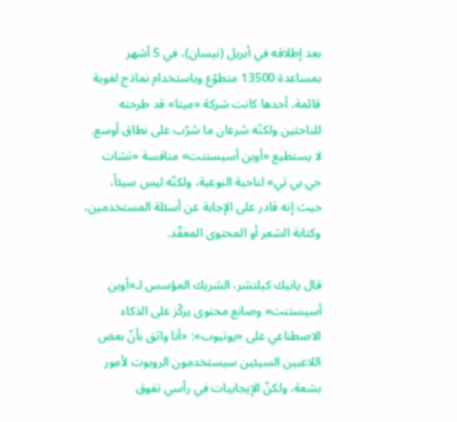بعد إطلاقه في أبريل (نيسان)، في 5 أشهر بمساعدة 13500 متطوّع وباستخدام نماذج لغوية قائمة، أحدها كانت شركة «ميتا» قد طرحته للباحثين ولكنّه سُرعان ما سُرّب على نطاق أوسع. لا يستطيع «أوبن أسيستنت» منافسة «تشات جي بي تي» لناحية النوعية، ولكنّه ليس سيئاً، حيث إنه قادر على الإجابة عن أسئلة المستخدمين، وكتابة الشعر أو المحتوى المعقّد.

قال يانيك كيلتشر، الشريك المؤسس لـ«أوبن أسيستنت» وصانع محتوى يركّز على الذكاء الاصطناعي على «يوتيوب»: «أنا واثق بأنّ بعض اللاعبين السيئين سيستخدمون الروبوت لأمور بشعة، ولكنّ الإيجابيات في رأسي تفوق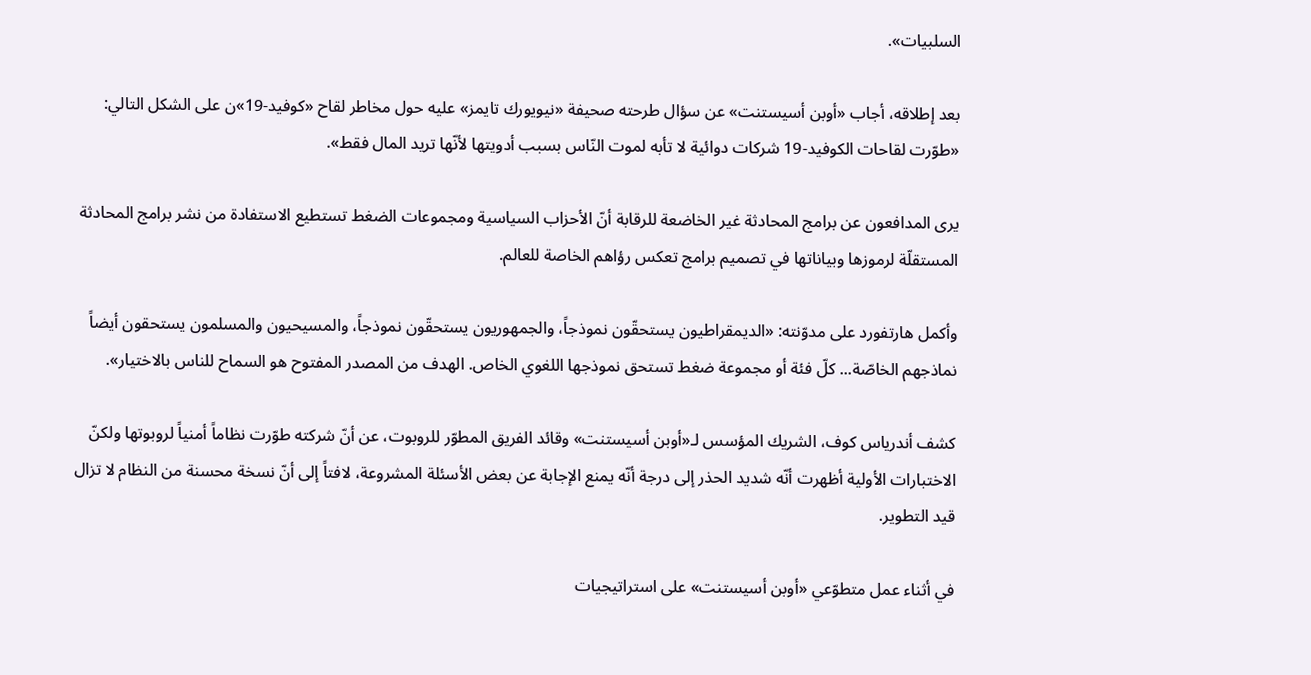السلبيات».

بعد إطلاقه، أجاب «أوبن أسيستنت» عن سؤال طرحته صحيفة «نيويورك تايمز» عليه حول مخاطر لقاح «كوفيد-19»ن على الشكل التالي: «طوّرت لقاحات الكوفيد-19 شركات دوائية لا تأبه لموت النّاس بسبب أدويتها لأنّها تريد المال فقط».

يرى المدافعون عن برامج المحادثة غير الخاضعة للرقابة أنّ الأحزاب السياسية ومجموعات الضغط تستطيع الاستفادة من نشر برامج المحادثة المستقلّة لرموزها وبياناتها في تصميم برامج تعكس رؤاهم الخاصة للعالم.

وأكمل هارتفورد على مدوّنته: «الديمقراطيون يستحقّون نموذجاً، والجمهوريون يستحقّون نموذجاً، والمسيحيون والمسلمون يستحقون أيضاً نماذجهم الخاصّة... كلّ فئة أو مجموعة ضغط تستحق نموذجها اللغوي الخاص. الهدف من المصدر المفتوح هو السماح للناس بالاختيار».

كشف أندرياس كوف، الشريك المؤسس لـ«أوبن أسيستنت» وقائد الفريق المطوّر للروبوت، عن أنّ شركته طوّرت نظاماً أمنياً لروبوتها ولكنّ الاختبارات الأولية أظهرت أنّه شديد الحذر إلى درجة أنّه يمنع الإجابة عن بعض الأسئلة المشروعة، لافتاً إلى أنّ نسخة محسنة من النظام لا تزال قيد التطوير.

في أثناء عمل متطوّعي «أوبن أسيستنت» على استراتيجيات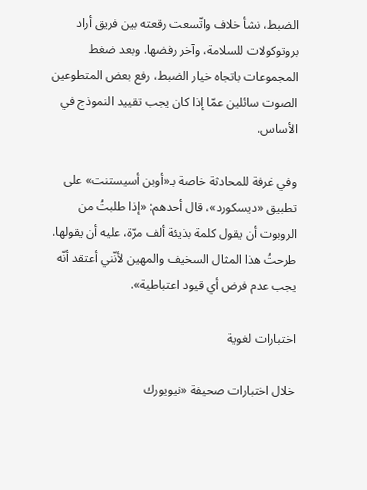الضبط، نشأ خلاف واتّسعت رقعته بين فريق أراد بروتوكولات للسلامة، وآخر رفضها. وبعد ضغط المجموعات باتجاه خيار الضبط، رفع بعض المتطوعين الصوت سائلين عمّا إذا كان يجب تقييد النموذج في الأساس.

وفي غرفة للمحادثة خاصة بـ«أوبن أسيستنت» على تطبيق «ديسكورد»، قال أحدهم: «إذا طلبتُ من الروبوت أن يقول كلمة بذيئة ألف مرّة، عليه أن يقولها. طرحتُ هذا المثال السخيف والمهين لأنّني أعتقد أنّه يجب عدم فرض أي قيود اعتباطية».

اختبارات لغوية

خلال اختبارات صحيفة «نيويورك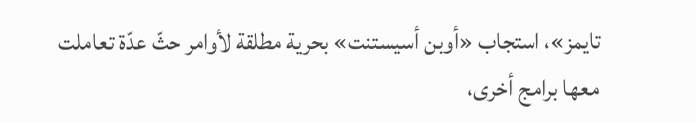تايمز»، استجاب «أوبن أسيستنت» بحرية مطلقة لأوامر حثّ عدّة تعاملت معها برامج أخرى،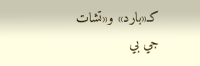كـ«بارد» و«تشات جي بي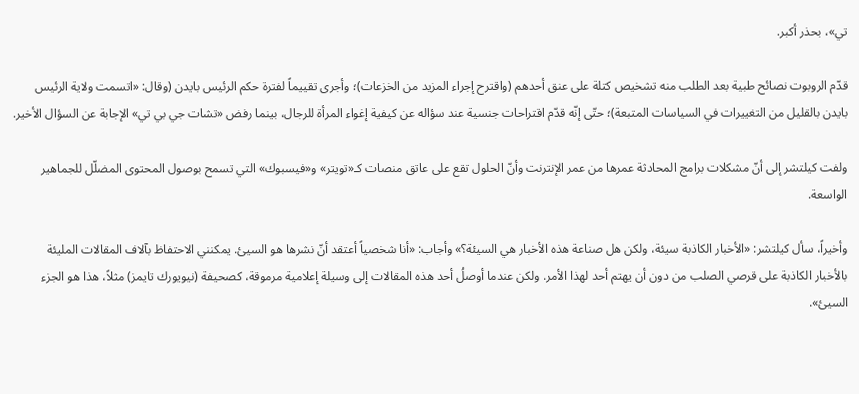تي»، بحذر أكبر.

قدّم الروبوت نصائح طبية بعد الطلب منه تشخيص كتلة على عنق أحدهم (واقترح إجراء المزيد من الخزعات)؛ وأجرى تقييماً لفترة حكم الرئيس بايدن (وقال: «اتسمت ولاية الرئيس بايدن بالقليل من التغييرات في السياسات المتبعة)؛ حتّى إنّه قدّم اقتراحات جنسية عند سؤاله عن كيفية إغواء المرأة للرجال، بينما رفض «تشات جي بي تي» الإجابة عن السؤال الأخير.

ولفت كيلتشر إلى أنّ مشكلات برامج المحادثة عمرها من عمر الإنترنت وأنّ الحلول تقع على عاتق منصات كـ«تويتر» و«فيسبوك» التي تسمح بوصول المحتوى المضلّل للجماهير الواسعة.

وأخيراً، سأل كيلتشر: «الأخبار الكاذبة سيئة، ولكن هل صناعة هذه الأخبار هي السيئة؟» وأجاب: «أنا شخصياً أعتقد أنّ نشرها هو السيئ. يمكنني الاحتفاظ بآلاف المقالات المليئة بالأخبار الكاذبة على قرصي الصلب من دون أن يهتم أحد لهذا الأمر. ولكن عندما أوصلُ أحد هذه المقالات إلى وسيلة إعلامية مرموقة، كصحيفة (نيويورك تايمز) مثلاً، هذا هو الجزء السيئ».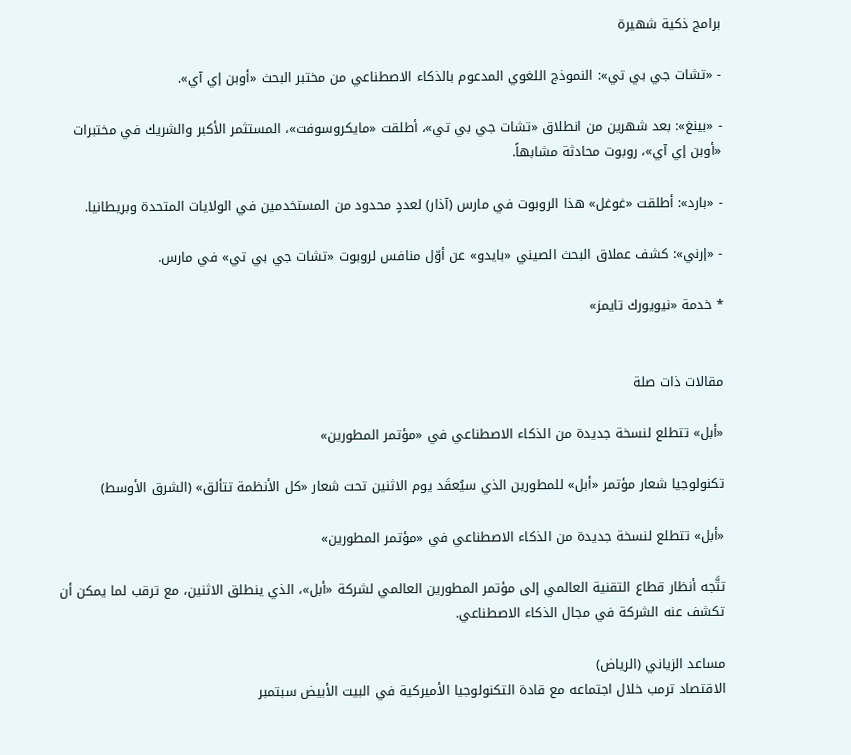برامج ذكية شهيرة

- «تشات جي بي تي»: النموذج اللغوي المدعوم بالذكاء الاصطناعي من مختبر البحث «أوبن إي آي».

- «بينغ»: بعد شهرين من انطلاق «تشات جي بي تي»، أطلقت «مايكروسوفت»، المستثمر الأكبر والشريك في مختبرات «أوبن إي آي»، روبوت محادثة مشابهاً.

- «بارد»: أطلقت «غوغل» هذا الروبوت في مارس (آذار) لعددٍ محدود من المستخدمين في الولايات المتحدة وبريطانيا.

- «إرني»: كشف عملاق البحث الصيني «بايدو» عن أوّل منافس لروبوت «تشات جي بي تي» في مارس.

* خدمة «نيويورك تايمز»


مقالات ذات صلة

«أبل» تتطلع لنسخة جديدة من الذكاء الاصطناعي في «مؤتمر المطورين»

تكنولوجيا شعار مؤتمر «أبل» للمطورين الذي سيُعقَد يوم الاثنين تحت شعار «كل الأنظمة تتألق» (الشرق الأوسط)

«أبل» تتطلع لنسخة جديدة من الذكاء الاصطناعي في «مؤتمر المطورين»

تتَّجه أنظار قطاع التقنية العالمي إلى مؤتمر المطورين العالمي لشركة «أبل»، الذي ينطلق الاثنين، مع ترقب لما يمكن أن تكشف عنه الشركة في مجال الذكاء الاصطناعي.

مساعد الزياني (الرياض)
الاقتصاد ترمب خلال اجتماعه مع قادة التكنولوجيا الأميركية في البيت الأبيض سبتمبر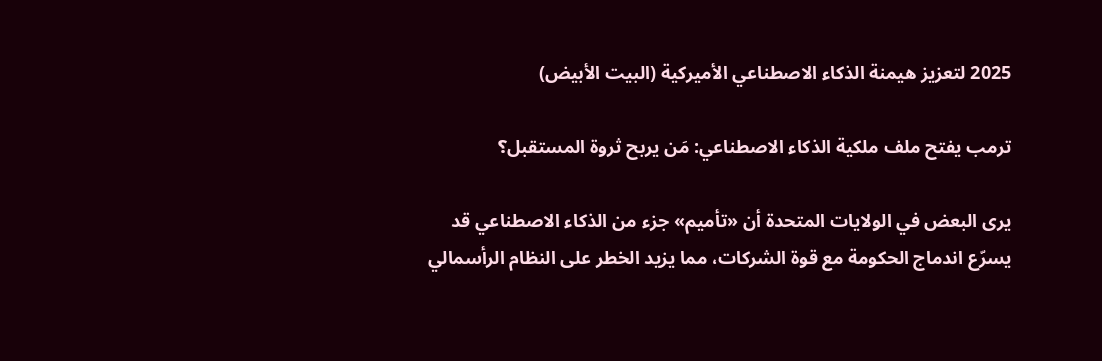2025 لتعزيز هيمنة الذكاء الاصطناعي الأميركية (البيت الأبيض)

ترمب يفتح ملف ملكية الذكاء الاصطناعي: مَن يربح ثروة المستقبل؟

يرى البعض في الولايات المتحدة أن «تأميم» جزء من الذكاء الاصطناعي قد يسرّع اندماج الحكومة مع قوة الشركات، مما يزيد الخطر على النظام الرأسمالي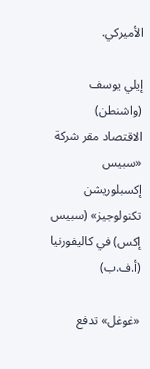الأميركي.

إيلي يوسف (واشنطن)
الاقتصاد مقر شركة «سبيس إكسبلوريشن تكنولوجيز» (سبيس إكس) في كاليفورنيا (أ.ف.ب)

«غوغل» تدفع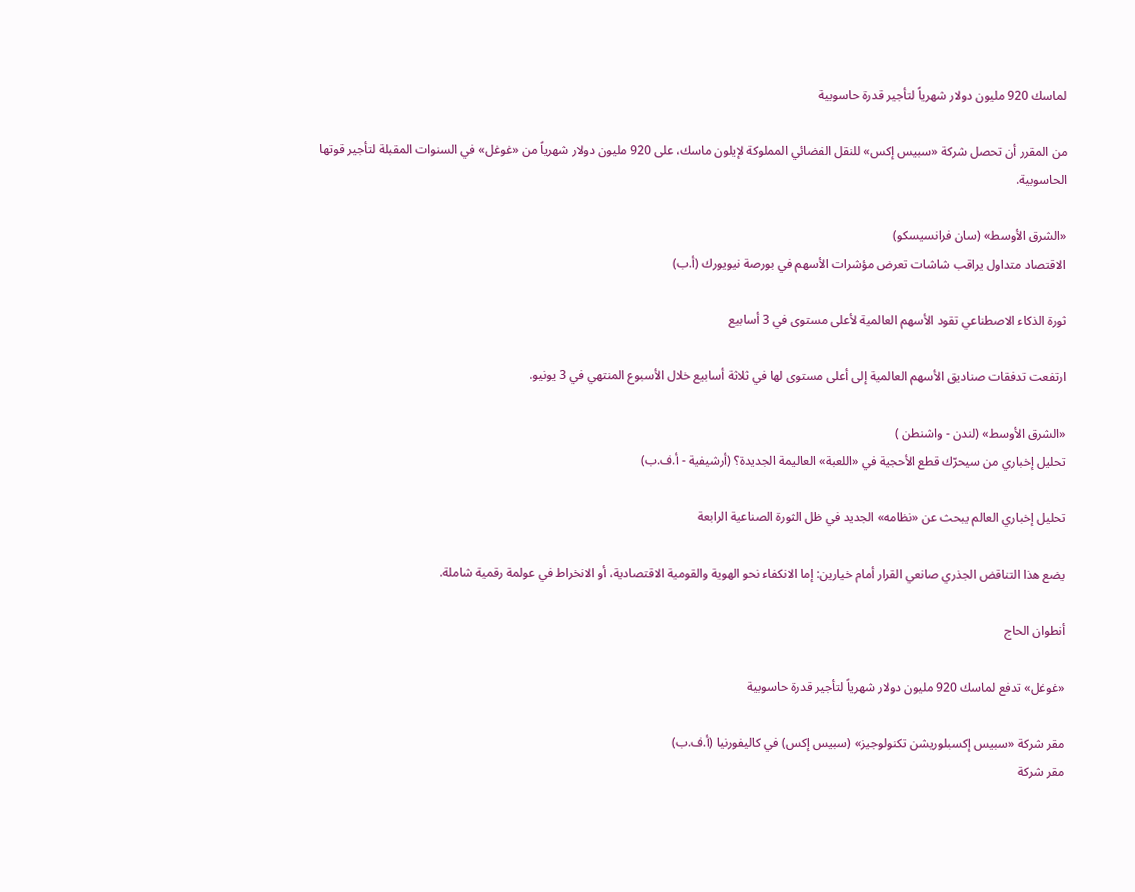لماسك 920 مليون دولار شهرياً لتأجير قدرة حاسوبية

من المقرر أن تحصل شركة «سبيس إكس» للنقل الفضائي المملوكة لإيلون ماسك، على 920 مليون دولار شهرياً من «غوغل» في السنوات المقبلة لتأجير قوتها الحاسوبية.

«الشرق الأوسط» (سان فرانسيسكو)
الاقتصاد متداول يراقب شاشات تعرض مؤشرات الأسهم في بورصة نيويورك (أ.ب)

ثورة الذكاء الاصطناعي تقود الأسهم العالمية لأعلى مستوى في 3 أسابيع

ارتفعت تدفقات صناديق الأسهم العالمية إلى أعلى مستوى لها في ثلاثة أسابيع خلال الأسبوع المنتهي في 3 يونيو.

«الشرق الأوسط» (لندن - واشنطن )
تحليل إخباري من سيحرّك قطع الأحجية في «اللعبة» العاليمة الجديدة؟ (أرشيفية - أ.ف.ب)

تحليل إخباري العالم يبحث عن «نظامه» الجديد في ظل الثورة الصناعية الرابعة

يضع هذا التناقض الجذري صانعي القرار أمام خيارين: إما الانكفاء نحو الهوية والقومية الاقتصادية، أو الانخراط في عولمة رقمية شاملة.

أنطوان الحاج

«غوغل» تدفع لماسك 920 مليون دولار شهرياً لتأجير قدرة حاسوبية

مقر شركة «سبيس إكسبلوريشن تكنولوجيز» (سبيس إكس) في كاليفورنيا (أ.ف.ب)
مقر شركة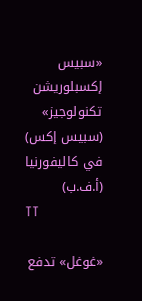«سبيس إكسبلوريشن تكنولوجيز» (سبيس إكس) في كاليفورنيا (أ.ف.ب)
TT

«غوغل» تدفع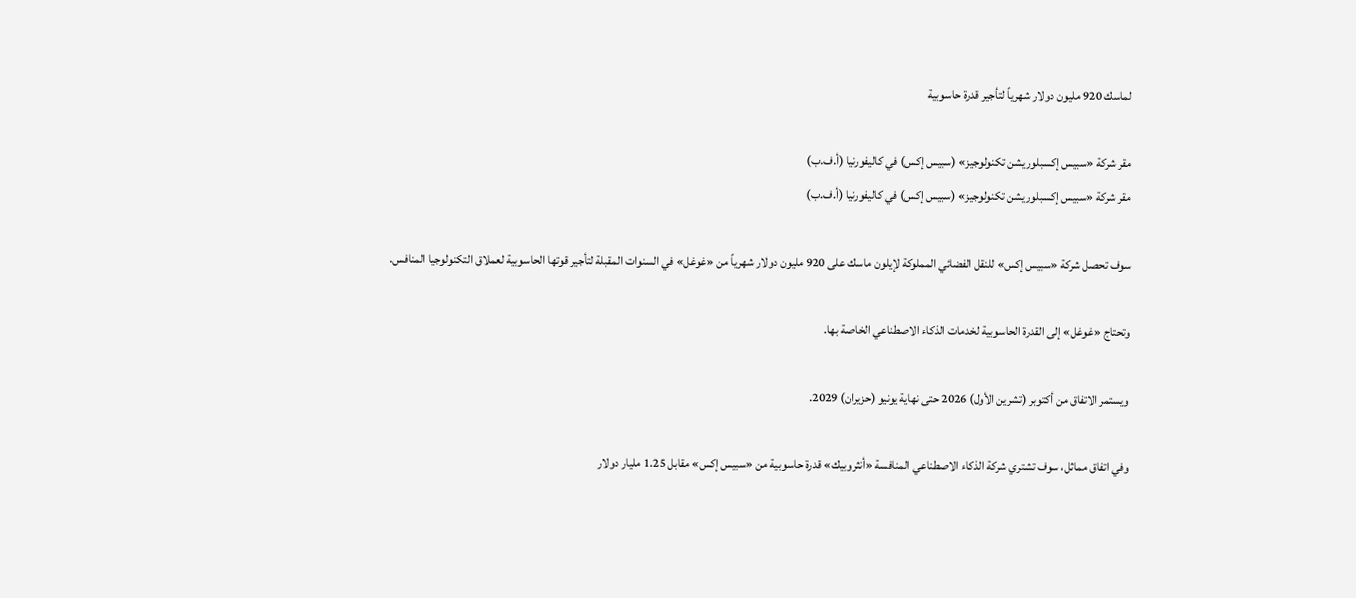لماسك 920 مليون دولار شهرياً لتأجير قدرة حاسوبية

مقر شركة «سبيس إكسبلوريشن تكنولوجيز» (سبيس إكس) في كاليفورنيا (أ.ف.ب)
مقر شركة «سبيس إكسبلوريشن تكنولوجيز» (سبيس إكس) في كاليفورنيا (أ.ف.ب)

سوف تحصل شركة «سبيس إكس» للنقل الفضائي المملوكة لإيلون ماسك على 920 مليون دولار شهرياً من «غوغل» في السنوات المقبلة لتأجير قوتها الحاسوبية لعملاق التكنولوجيا المنافس.

وتحتاج «غوغل» إلى القدرة الحاسوبية لخدمات الذكاء الاصطناعي الخاصة بها.

ويستمر الاتفاق من أكتوبر (تشرين الأول) 2026 حتى نهاية يونيو (حزيران) 2029.

وفي اتفاق مماثل، سوف تشتري شركة الذكاء الاصطناعي المنافسة «أنثروبيك» قدرة حاسوبية من «سبيس إكس» مقابل 1.25 مليار دولار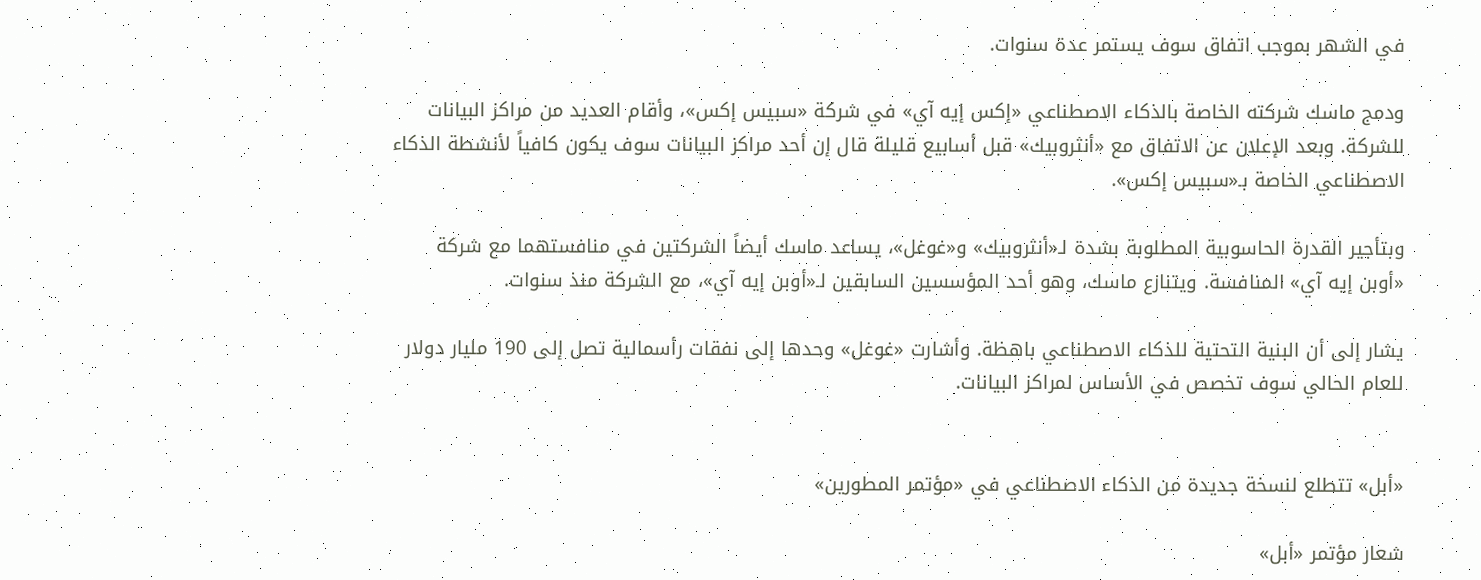في الشهر بموجب اتفاق سوف يستمر عدة سنوات.

ودمج ماسك شركته الخاصة بالذكاء الاصطناعي «إكس إيه آي» في شركة «سبيس إكس»، وأقام العديد من مراكز البيانات للشركة. وبعد الإعلان عن الاتفاق مع «أنثروبيك» قبل أسابيع قليلة قال إن أحد مراكز البيانات سوف يكون كافياً لأنشطة الذكاء الاصطناعي الخاصة بـ«سبيس إكس».

وبتأجير القدرة الحاسوبية المطلوبة بشدة لـ«أنثروبيك» و«غوغل»، يساعد ماسك أيضاً الشركتين في منافستهما مع شركة «أوبن إيه آي» المنافسة. ويتنازع ماسك، وهو أحد المؤسسين السابقين لـ«أوبن إيه آي»، مع الشركة منذ سنوات.

يشار إلى أن البنية التحتية للذكاء الاصطناعي باهظة. وأشارت «غوغل» وحدها إلى نفقات رأسمالية تصل إلى 190 مليار دولار للعام الحالي سوف تخصص في الأساس لمراكز البيانات.


«أبل» تتطلع لنسخة جديدة من الذكاء الاصطناعي في «مؤتمر المطورين»

شعار مؤتمر «أبل»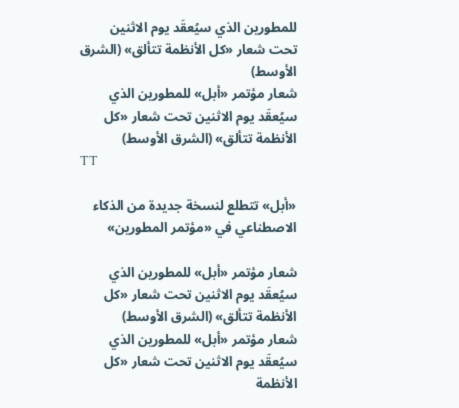للمطورين الذي سيُعقَد يوم الاثنين تحت شعار «كل الأنظمة تتألق» (الشرق الأوسط)
شعار مؤتمر «أبل» للمطورين الذي سيُعقَد يوم الاثنين تحت شعار «كل الأنظمة تتألق» (الشرق الأوسط)
TT

«أبل» تتطلع لنسخة جديدة من الذكاء الاصطناعي في «مؤتمر المطورين»

شعار مؤتمر «أبل» للمطورين الذي سيُعقَد يوم الاثنين تحت شعار «كل الأنظمة تتألق» (الشرق الأوسط)
شعار مؤتمر «أبل» للمطورين الذي سيُعقَد يوم الاثنين تحت شعار «كل الأنظمة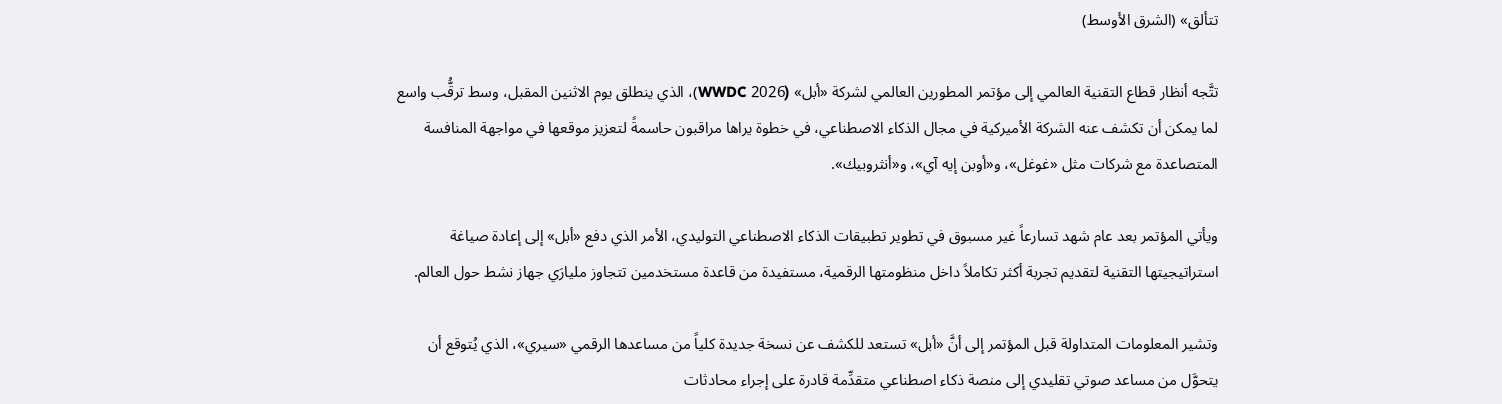تتألق» (الشرق الأوسط)

تتَّجه أنظار قطاع التقنية العالمي إلى مؤتمر المطورين العالمي لشركة «أبل» (WWDC 2026)، الذي ينطلق يوم الاثنين المقبل، وسط ترقُّب واسع لما يمكن أن تكشف عنه الشركة الأميركية في مجال الذكاء الاصطناعي، في خطوة يراها مراقبون حاسمةً لتعزيز موقعها في مواجهة المنافسة المتصاعدة مع شركات مثل «غوغل»، و«أوبن إيه آي»، و«أنثروبيك».

ويأتي المؤتمر بعد عام شهد تسارعاً غير مسبوق في تطوير تطبيقات الذكاء الاصطناعي التوليدي، الأمر الذي دفع «أبل» إلى إعادة صياغة استراتيجيتها التقنية لتقديم تجربة أكثر تكاملاً داخل منظومتها الرقمية، مستفيدة من قاعدة مستخدمين تتجاوز مليارَي جهاز نشط حول العالم.

وتشير المعلومات المتداولة قبل المؤتمر إلى أنَّ «أبل» تستعد للكشف عن نسخة جديدة كلياً من مساعدها الرقمي «سيري»، الذي يُتوقع أن يتحوَّل من مساعد صوتي تقليدي إلى منصة ذكاء اصطناعي متقدِّمة قادرة على إجراء محادثات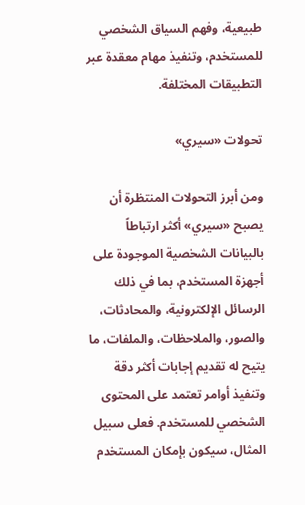طبيعية، وفهم السياق الشخصي للمستخدم، وتنفيذ مهام معقدة عبر التطبيقات المختلفة.

تحولات «سيري»

ومن أبرز التحولات المنتظرة أن يصبح «سيري» أكثر ارتباطاً بالبيانات الشخصية الموجودة على أجهزة المستخدم، بما في ذلك الرسائل الإلكترونية، والمحادثات، والصور، والملاحظات، والملفات، ما يتيح له تقديم إجابات أكثر دقة وتنفيذ أوامر تعتمد على المحتوى الشخصي للمستخدم. فعلى سبيل المثال، سيكون بإمكان المستخدم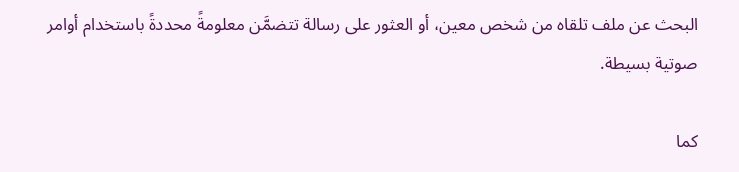البحث عن ملف تلقاه من شخص معين، أو العثور على رسالة تتضمَّن معلومةً محددةً باستخدام أوامر صوتية بسيطة.

كما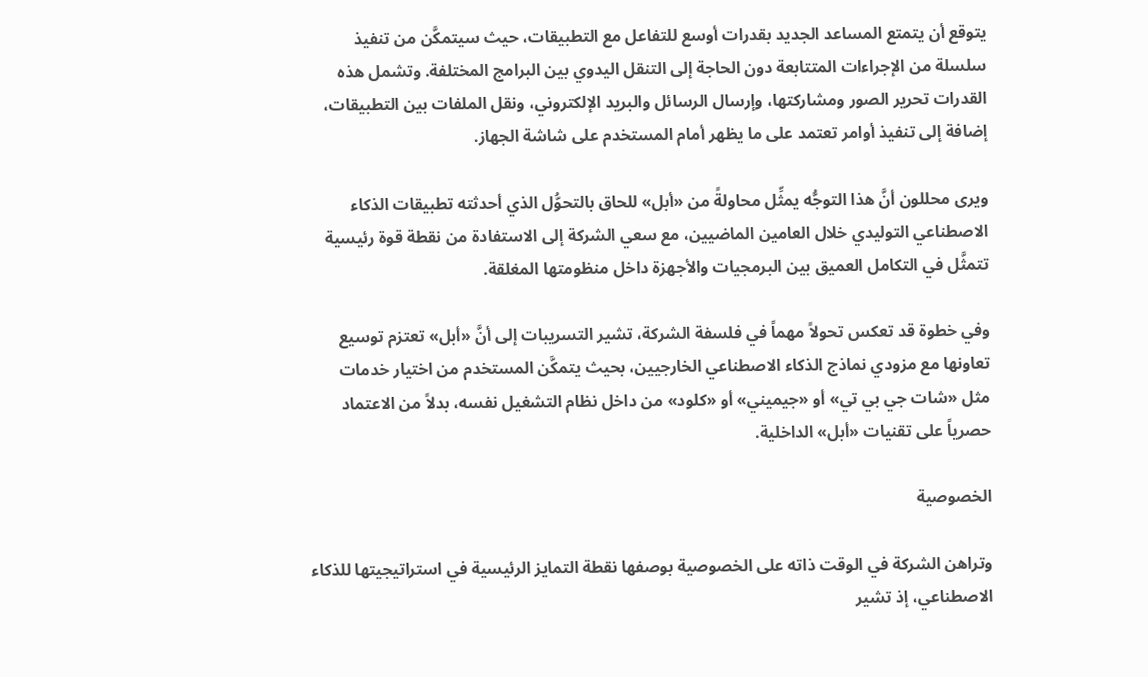يتوقع أن يتمتع المساعد الجديد بقدرات أوسع للتفاعل مع التطبيقات، حيث سيتمكَّن من تنفيذ سلسلة من الإجراءات المتتابعة دون الحاجة إلى التنقل اليدوي بين البرامج المختلفة. وتشمل هذه القدرات تحرير الصور ومشاركتها، وإرسال الرسائل والبريد الإلكتروني، ونقل الملفات بين التطبيقات، إضافة إلى تنفيذ أوامر تعتمد على ما يظهر أمام المستخدم على شاشة الجهاز.

ويرى محللون أنَّ هذا التوجُّه يمثِّل محاولةً من «أبل» للحاق بالتحوُّل الذي أحدثته تطبيقات الذكاء الاصطناعي التوليدي خلال العامين الماضيين، مع سعي الشركة إلى الاستفادة من نقطة قوة رئيسية تتمثَّل في التكامل العميق بين البرمجيات والأجهزة داخل منظومتها المغلقة.

وفي خطوة قد تعكس تحولاً مهماً في فلسفة الشركة، تشير التسريبات إلى أنَّ «أبل» تعتزم توسيع تعاونها مع مزودي نماذج الذكاء الاصطناعي الخارجيين، بحيث يتمكَّن المستخدم من اختيار خدمات مثل «شات جي بي تي» أو «جيميني» أو «كلود» من داخل نظام التشغيل نفسه، بدلاً من الاعتماد حصرياً على تقنيات «أبل» الداخلية.

الخصوصية

وتراهن الشركة في الوقت ذاته على الخصوصية بوصفها نقطة التمايز الرئيسية في استراتيجيتها للذكاء الاصطناعي، إذ تشير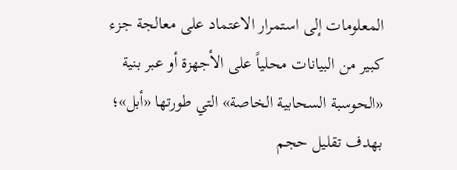المعلومات إلى استمرار الاعتماد على معالجة جزء كبير من البيانات محلياً على الأجهزة أو عبر بنية «الحوسبة السحابية الخاصة» التي طورتها «أبل»؛ بهدف تقليل حجم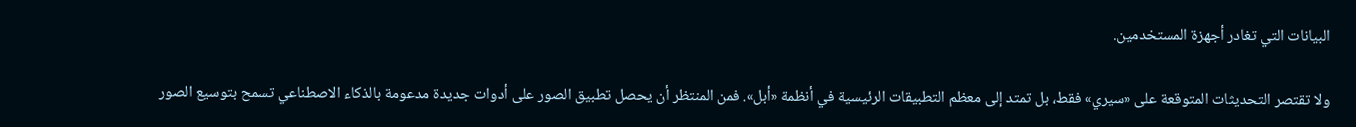البيانات التي تغادر أجهزة المستخدمين.

ولا تقتصر التحديثات المتوقعة على «سيري» فقط، بل تمتد إلى معظم التطبيقات الرئيسية في أنظمة «أبل». فمن المنتظر أن يحصل تطبيق الصور على أدوات جديدة مدعومة بالذكاء الاصطناعي تسمح بتوسيع الصور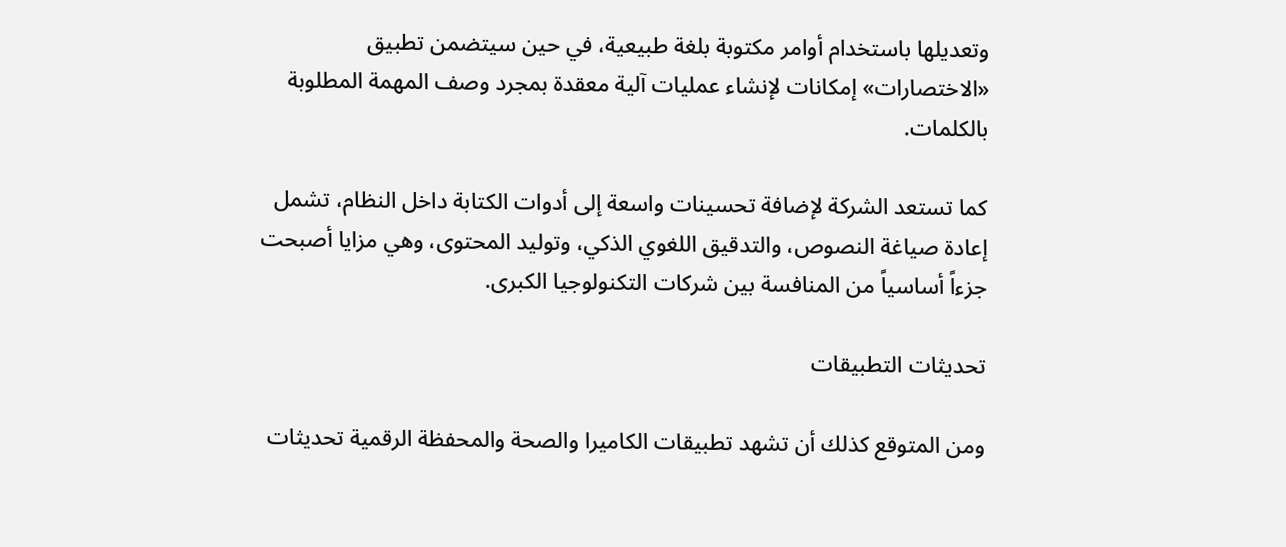وتعديلها باستخدام أوامر مكتوبة بلغة طبيعية، في حين سيتضمن تطبيق «الاختصارات» إمكانات لإنشاء عمليات آلية معقدة بمجرد وصف المهمة المطلوبة بالكلمات.

كما تستعد الشركة لإضافة تحسينات واسعة إلى أدوات الكتابة داخل النظام، تشمل إعادة صياغة النصوص، والتدقيق اللغوي الذكي، وتوليد المحتوى، وهي مزايا أصبحت جزءاً أساسياً من المنافسة بين شركات التكنولوجيا الكبرى.

تحديثات التطبيقات

ومن المتوقع كذلك أن تشهد تطبيقات الكاميرا والصحة والمحفظة الرقمية تحديثات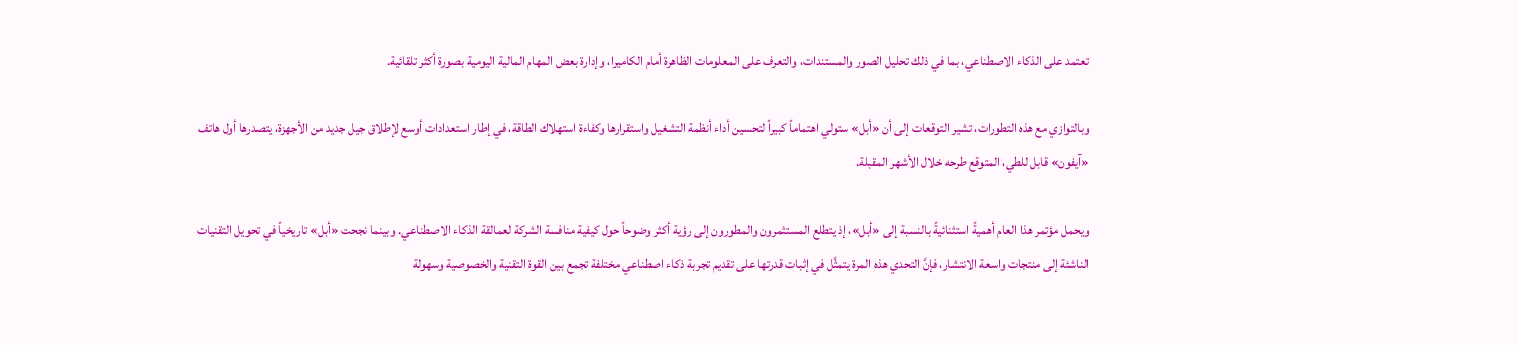تعتمد على الذكاء الاصطناعي، بما في ذلك تحليل الصور والمستندات، والتعرف على المعلومات الظاهرة أمام الكاميرا، وإدارة بعض المهام المالية اليومية بصورة أكثر تلقائية.

وبالتوازي مع هذه التطورات، تشير التوقعات إلى أن «أبل» ستولي اهتماماً كبيراً لتحسين أداء أنظمة التشغيل واستقرارها وكفاءة استهلاك الطاقة، في إطار استعدادات أوسع لإطلاق جيل جديد من الأجهزة، يتصدرها أول هاتف «آيفون» قابل للطي، المتوقع طرحه خلال الأشهر المقبلة.

ويحمل مؤتمر هذا العام أهميةً استثنائيةً بالنسبة إلى «أبل»، إذ يتطلع المستثمرون والمطورون إلى رؤية أكثر وضوحاً حول كيفية منافسة الشركة لعمالقة الذكاء الاصطناعي. وبينما نجحت «أبل» تاريخياً في تحويل التقنيات الناشئة إلى منتجات واسعة الانتشار، فإنَّ التحدي هذه المرة يتمثَّل في إثبات قدرتها على تقديم تجربة ذكاء اصطناعي مختلفة تجمع بين القوة التقنية والخصوصية وسهولة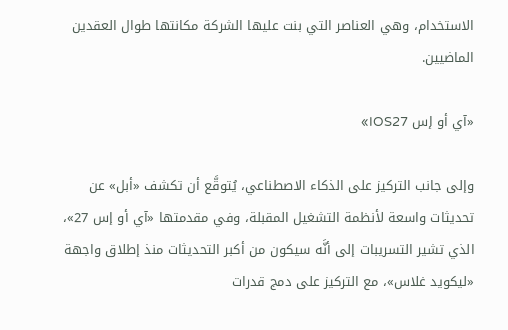الاستخدام، وهي العناصر التي بنت عليها الشركة مكانتها طوال العقدين الماضيين.

«آي أو إس IOS27»

وإلى جانب التركيز على الذكاء الاصطناعي، يُتوقَّع أن تكشف «أبل» عن تحديثات واسعة لأنظمة التشغيل المقبلة، وفي مقدمتها «آي أو إس 27»، الذي تشير التسريبات إلى أنَّه سيكون من أكبر التحديثات منذ إطلاق واجهة «ليكويد غلاس»، مع التركيز على دمج قدرات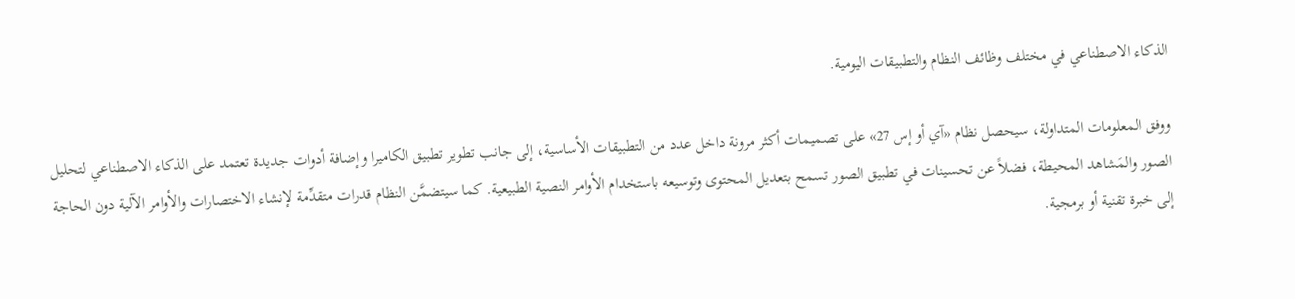الذكاء الاصطناعي في مختلف وظائف النظام والتطبيقات اليومية.

ووفق المعلومات المتداولة، سيحصل نظام «آي أو إس 27» على تصميمات أكثر مرونة داخل عدد من التطبيقات الأساسية، إلى جانب تطوير تطبيق الكاميرا وإضافة أدوات جديدة تعتمد على الذكاء الاصطناعي لتحليل الصور والمَشاهد المحيطة، فضلاً عن تحسينات في تطبيق الصور تسمح بتعديل المحتوى وتوسيعه باستخدام الأوامر النصية الطبيعية. كما سيتضمَّن النظام قدرات متقدِّمة لإنشاء الاختصارات والأوامر الآلية دون الحاجة إلى خبرة تقنية أو برمجية.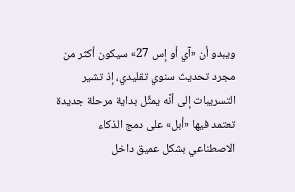ويبدو أن «آي أو إس 27» سيكون أكثر من مجرد تحديث سنوي تقليدي، إذ تشير التسريبات إلى أنَّه يمثِّل بداية مرحلة جديدة تعتمد فيها «أبل» على دمج الذكاء الاصطناعي بشكل عميق داخل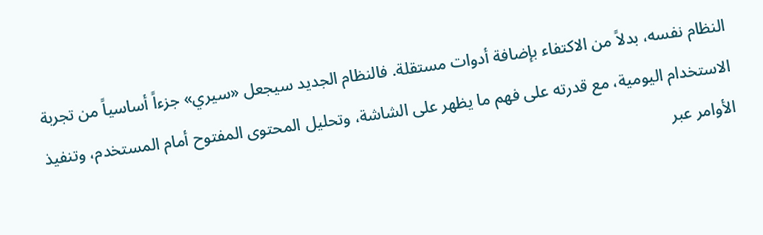النظام نفسه، بدلاً من الاكتفاء بإضافة أدوات مستقلة. فالنظام الجديد سيجعل «سيري» جزءاً أساسياً من تجربة الاستخدام اليومية، مع قدرته على فهم ما يظهر على الشاشة، وتحليل المحتوى المفتوح أمام المستخدم، وتنفيذ الأوامر عبر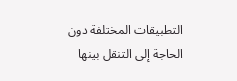التطبيقات المختلفة دون الحاجة إلى التنقل بينها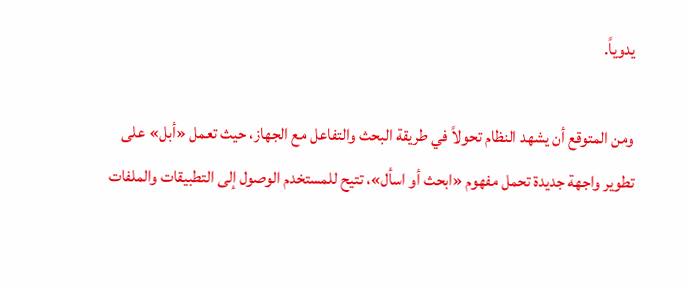يدوياً.

ومن المتوقع أن يشهد النظام تحولاً في طريقة البحث والتفاعل مع الجهاز، حيث تعمل «أبل» على تطوير واجهة جديدة تحمل مفهوم «ابحث أو اسأل»، تتيح للمستخدم الوصول إلى التطبيقات والملفات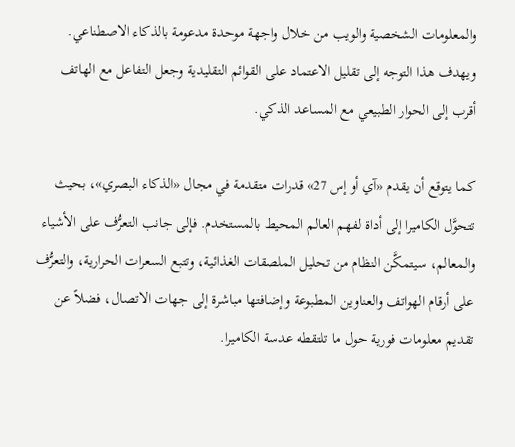والمعلومات الشخصية والويب من خلال واجهة موحدة مدعومة بالذكاء الاصطناعي. ويهدف هذا التوجه إلى تقليل الاعتماد على القوائم التقليدية وجعل التفاعل مع الهاتف أقرب إلى الحوار الطبيعي مع المساعد الذكي.

كما يتوقع أن يقدم «آي أو إس 27» قدرات متقدمة في مجال «الذكاء البصري»، بحيث تتحوَّل الكاميرا إلى أداة لفهم العالم المحيط بالمستخدم. فإلى جانب التعرُّف على الأشياء والمعالم، سيتمكَّن النظام من تحليل الملصقات الغذائية، وتتبع السعرات الحرارية، والتعرُّف على أرقام الهواتف والعناوين المطبوعة وإضافتها مباشرة إلى جهات الاتصال، فضلاً عن تقديم معلومات فورية حول ما تلتقطه عدسة الكاميرا.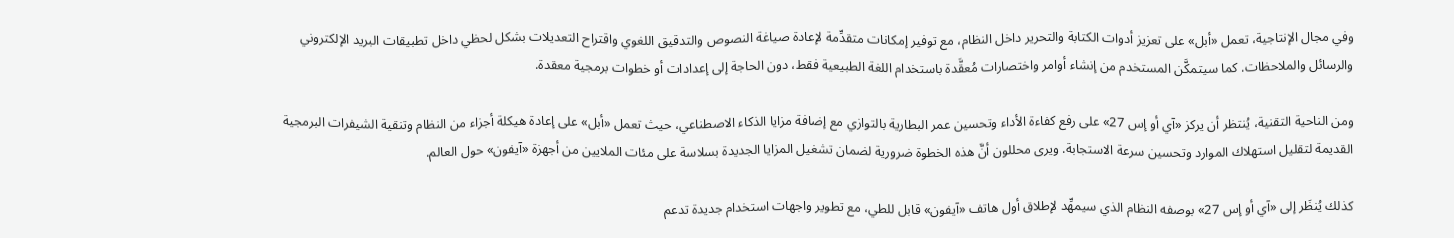وفي مجال الإنتاجية، تعمل «أبل» على تعزيز أدوات الكتابة والتحرير داخل النظام، مع توفير إمكانات متقدِّمة لإعادة صياغة النصوص والتدقيق اللغوي واقتراح التعديلات بشكل لحظي داخل تطبيقات البريد الإلكتروني والرسائل والملاحظات. كما سيتمكَّن المستخدم من إنشاء أوامر واختصارات مُعقَّدة باستخدام اللغة الطبيعية فقط، دون الحاجة إلى إعدادات أو خطوات برمجية معقدة.

ومن الناحية التقنية، يُنتظر أن يركز «آي أو إس 27» على رفع كفاءة الأداء وتحسين عمر البطارية بالتوازي مع إضافة مزايا الذكاء الاصطناعي، حيث تعمل «أبل» على إعادة هيكلة أجزاء من النظام وتنقية الشيفرات البرمجية القديمة لتقليل استهلاك الموارد وتحسين سرعة الاستجابة. ويرى محللون أنَّ هذه الخطوة ضرورية لضمان تشغيل المزايا الجديدة بسلاسة على مئات الملايين من أجهزة «آيفون» حول العالم.

كذلك يُنظَر إلى «آي أو إس 27» بوصفه النظام الذي سيمهِّد لإطلاق أول هاتف «آيفون» قابل للطي، مع تطوير واجهات استخدام جديدة تدعم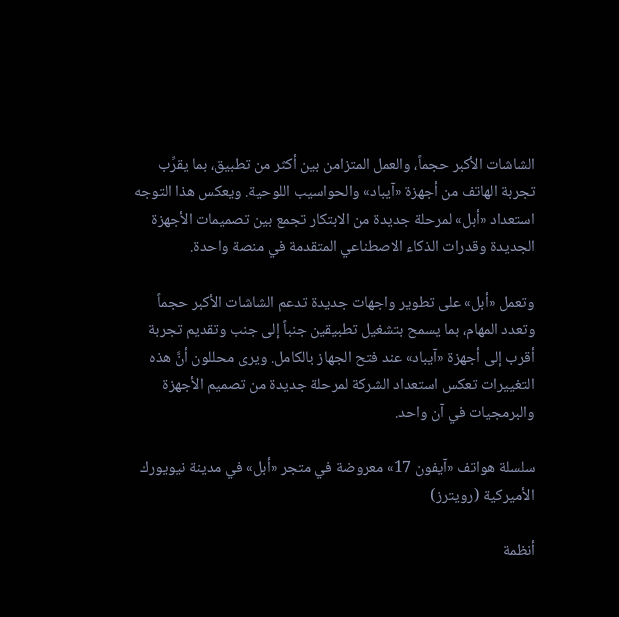الشاشات الأكبر حجماً، والعمل المتزامن بين أكثر من تطبيق، بما يقرِّب تجربة الهاتف من أجهزة «آيباد» والحواسيب اللوحية. ويعكس هذا التوجه استعداد «أبل» لمرحلة جديدة من الابتكار تجمع بين تصميمات الأجهزة الجديدة وقدرات الذكاء الاصطناعي المتقدمة في منصة واحدة.

وتعمل «أبل» على تطوير واجهات جديدة تدعم الشاشات الأكبر حجماً وتعدد المهام، بما يسمح بتشغيل تطبيقين جنباً إلى جنب وتقديم تجربة أقرب إلى أجهزة «آيباد» عند فتح الجهاز بالكامل. ويرى محللون أنَّ هذه التغييرات تعكس استعداد الشركة لمرحلة جديدة من تصميم الأجهزة والبرمجيات في آن واحد.

سلسلة هواتف «آيفون 17» معروضة في متجر «أبل» في مدينة نيويورك الأميركية (رويترز)

أنظمة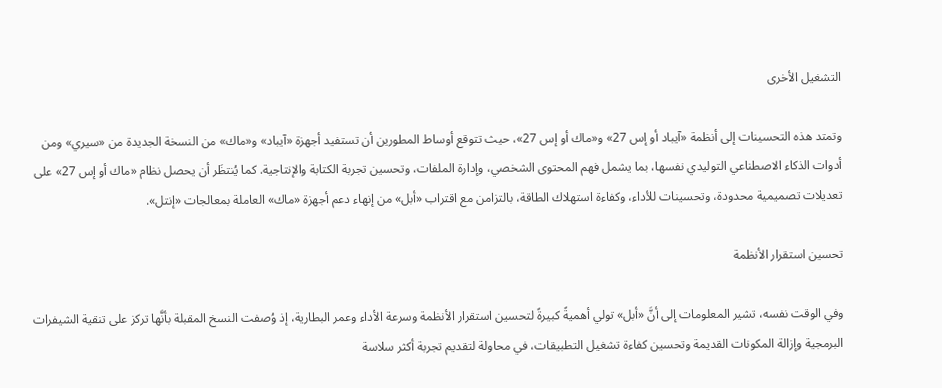التشغيل الأخرى

وتمتد هذه التحسينات إلى أنظمة «آيباد أو إس 27» و«ماك أو إس 27»، حيث تتوقع أوساط المطورين أن تستفيد أجهزة «آيباد» و«ماك» من النسخة الجديدة من «سيري» ومن أدوات الذكاء الاصطناعي التوليدي نفسها، بما يشمل فهم المحتوى الشخصي، وإدارة الملفات، وتحسين تجربة الكتابة والإنتاجية. كما يُنتظَر أن يحصل نظام «ماك أو إس 27» على تعديلات تصميمية محدودة، وتحسينات للأداء، وكفاءة استهلاك الطاقة، بالتزامن مع اقتراب «أبل» من إنهاء دعم أجهزة «ماك» العاملة بمعالجات «إنتل».

تحسين استقرار الأنظمة

وفي الوقت نفسه، تشير المعلومات إلى أنَّ «أبل» تولي أهميةً كبيرةً لتحسين استقرار الأنظمة وسرعة الأداء وعمر البطارية، إذ وُصفت النسخ المقبلة بأنَّها تركز على تنقية الشيفرات البرمجية وإزالة المكونات القديمة وتحسين كفاءة تشغيل التطبيقات، في محاولة لتقديم تجربة أكثر سلاسة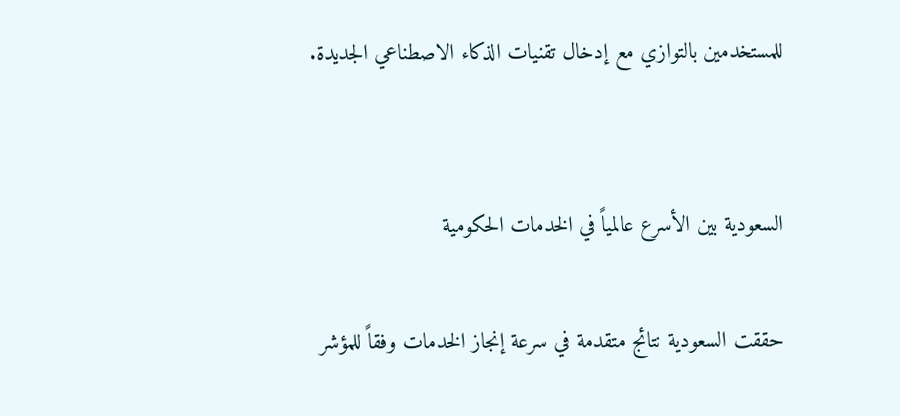للمستخدمين بالتوازي مع إدخال تقنيات الذكاء الاصطناعي الجديدة.


السعودية بين الأسرع عالمياً في الخدمات الحكومية

حققت السعودية نتائج متقدمة في سرعة إنجاز الخدمات وفقاً للمؤشر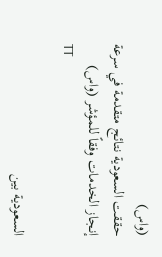(واس)
حققت السعودية نتائج متقدمة في سرعة إنجاز الخدمات وفقاً للمؤشر (واس)
TT

السعودية بين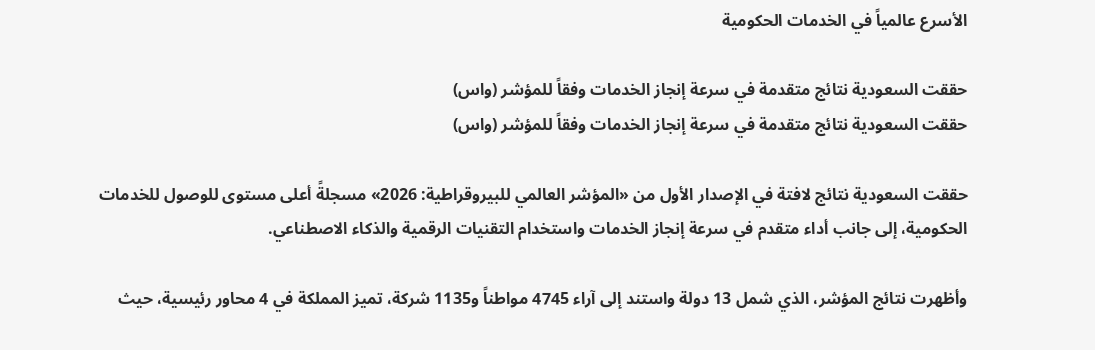الأسرع عالمياً في الخدمات الحكومية

حققت السعودية نتائج متقدمة في سرعة إنجاز الخدمات وفقاً للمؤشر (واس)
حققت السعودية نتائج متقدمة في سرعة إنجاز الخدمات وفقاً للمؤشر (واس)

حققت السعودية نتائج لافتة في الإصدار الأول من «المؤشر العالمي للبيروقراطية: 2026» مسجلةً أعلى مستوى للوصول للخدمات الحكومية، إلى جانب أداء متقدم في سرعة إنجاز الخدمات واستخدام التقنيات الرقمية والذكاء الاصطناعي.

وأظهرت نتائج المؤشر، الذي شمل 13 دولة واستند إلى آراء 4745 مواطناً و1135 شركة، تميز المملكة في 4 محاور رئيسية، حيث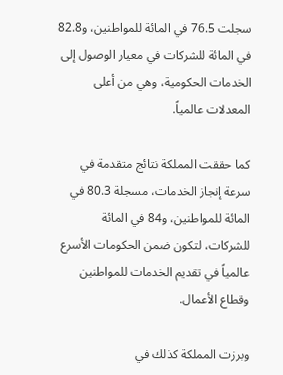سجلت 76.5 في المائة للمواطنين، و82.8 في المائة للشركات في معيار الوصول إلى الخدمات الحكومية، وهي من أعلى المعدلات عالمياً.

كما حققت المملكة نتائج متقدمة في سرعة إنجاز الخدمات، مسجلة 80.3 في المائة للمواطنين، و84 في المائة للشركات، لتكون ضمن الحكومات الأسرع عالمياً في تقديم الخدمات للمواطنين وقطاع الأعمال.

وبرزت المملكة كذلك في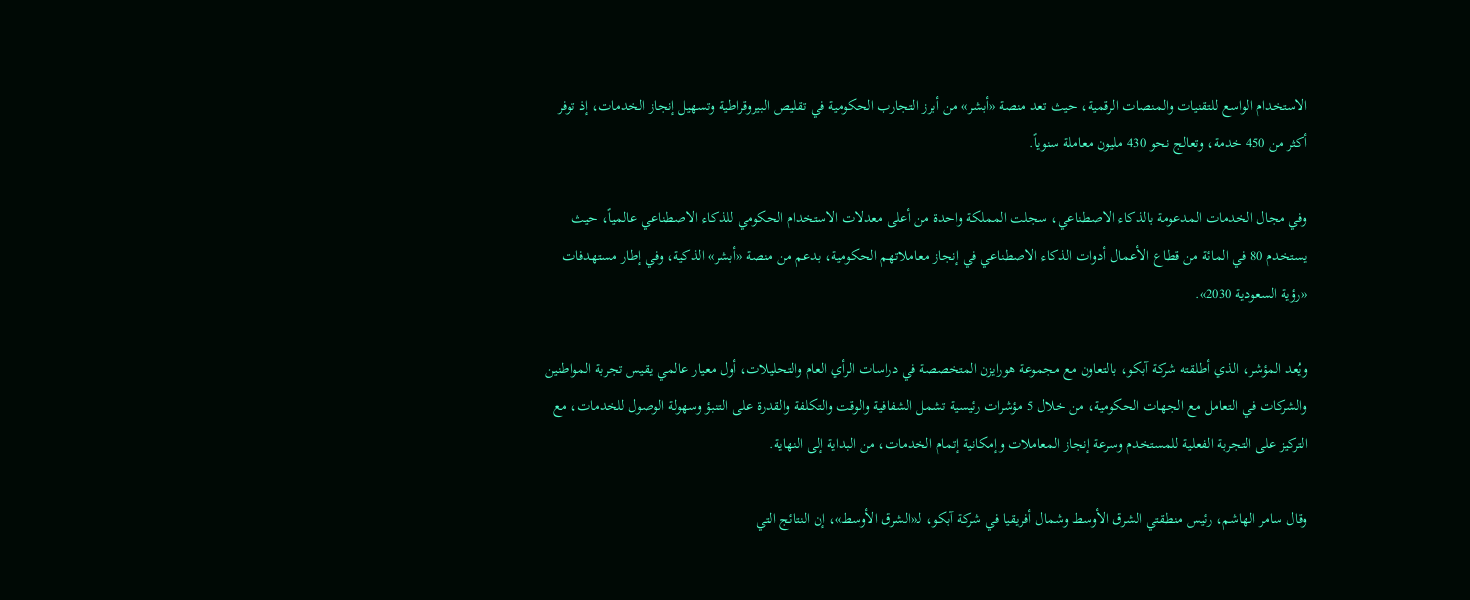الاستخدام الواسع للتقنيات والمنصات الرقمية، حيث تعد منصة «أبشر» من أبرز التجارب الحكومية في تقليص البيروقراطية وتسهيل إنجاز الخدمات، إذ توفر أكثر من 450 خدمة، وتعالج نحو 430 مليون معاملة سنوياً.

وفي مجال الخدمات المدعومة بالذكاء الاصطناعي، سجلت المملكة واحدة من أعلى معدلات الاستخدام الحكومي للذكاء الاصطناعي عالمياً، حيث يستخدم 80 في المائة من قطاع الأعمال أدوات الذكاء الاصطناعي في إنجاز معاملاتهم الحكومية، بدعم من منصة «أبشر» الذكية، وفي إطار مستهدفات «رؤية السعودية 2030».

ويُعد المؤشر، الذي أطلقته شركة آبكو، بالتعاون مع مجموعة هورايزن المتخصصة في دراسات الرأي العام والتحليلات، أول معيار عالمي يقيس تجربة المواطنين والشركات في التعامل مع الجهات الحكومية، من خلال 5 مؤشرات رئيسية تشمل الشفافية والوقت والتكلفة والقدرة على التنبؤ وسهولة الوصول للخدمات، مع التركيز على التجربة الفعلية للمستخدم وسرعة إنجاز المعاملات وإمكانية إتمام الخدمات، من البداية إلى النهاية.

وقال سامر الهاشم، رئيس منطقتي الشرق الأوسط وشمال أفريقيا في شركة آبكو، لـ«الشرق الأوسط»، إن النتائج التي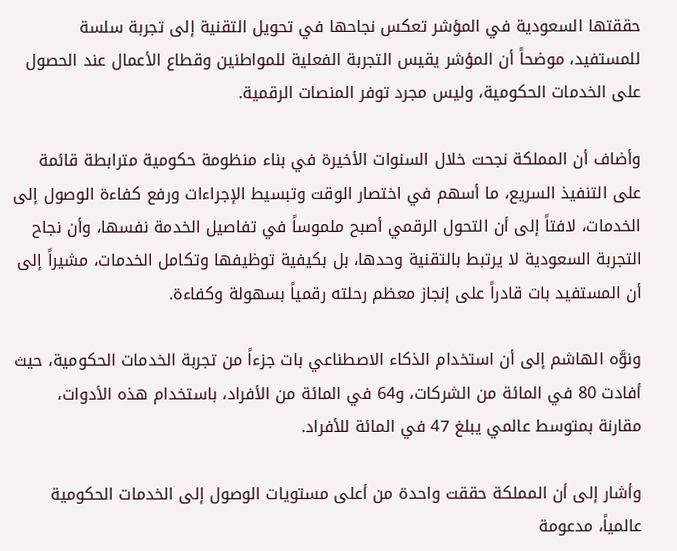حققتها السعودية في المؤشر تعكس نجاحها في تحويل التقنية إلى تجربة سلسة للمستفيد، موضحاً أن المؤشر يقيس التجربة الفعلية للمواطنين وقطاع الأعمال عند الحصول على الخدمات الحكومية، وليس مجرد توفر المنصات الرقمية.

وأضاف أن المملكة نجحت خلال السنوات الأخيرة في بناء منظومة حكومية مترابطة قائمة على التنفيذ السريع، ما أسهم في اختصار الوقت وتبسيط الإجراءات ورفع كفاءة الوصول إلى الخدمات، لافتاً إلى أن التحول الرقمي أصبح ملموساً في تفاصيل الخدمة نفسها، وأن نجاح التجربة السعودية لا يرتبط بالتقنية وحدها، بل بكيفية توظيفها وتكامل الخدمات، مشيراً إلى أن المستفيد بات قادراً على إنجاز معظم رحلته رقمياً بسهولة وكفاءة.

ونوَّه الهاشم إلى أن استخدام الذكاء الاصطناعي بات جزءاً من تجربة الخدمات الحكومية، حيث أفادت 80 في المائة من الشركات، و64 في المائة من الأفراد، باستخدام هذه الأدوات، مقارنة بمتوسط عالمي يبلغ 47 في المائة للأفراد.

وأشار إلى أن المملكة حققت واحدة من أعلى مستويات الوصول إلى الخدمات الحكومية عالمياً، مدعومة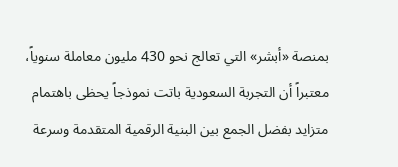بمنصة «أبشر» التي تعالج نحو 430 مليون معاملة سنوياً، معتبراً أن التجربة السعودية باتت نموذجاً يحظى باهتمام متزايد بفضل الجمع بين البنية الرقمية المتقدمة وسرعة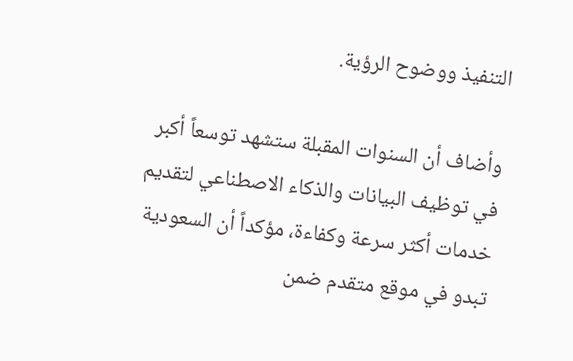التنفيذ ووضوح الرؤية.

وأضاف أن السنوات المقبلة ستشهد توسعاً أكبر في توظيف البيانات والذكاء الاصطناعي لتقديم خدمات أكثر سرعة وكفاءة، مؤكداً أن السعودية تبدو في موقع متقدم ضمن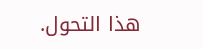هذا التحول.